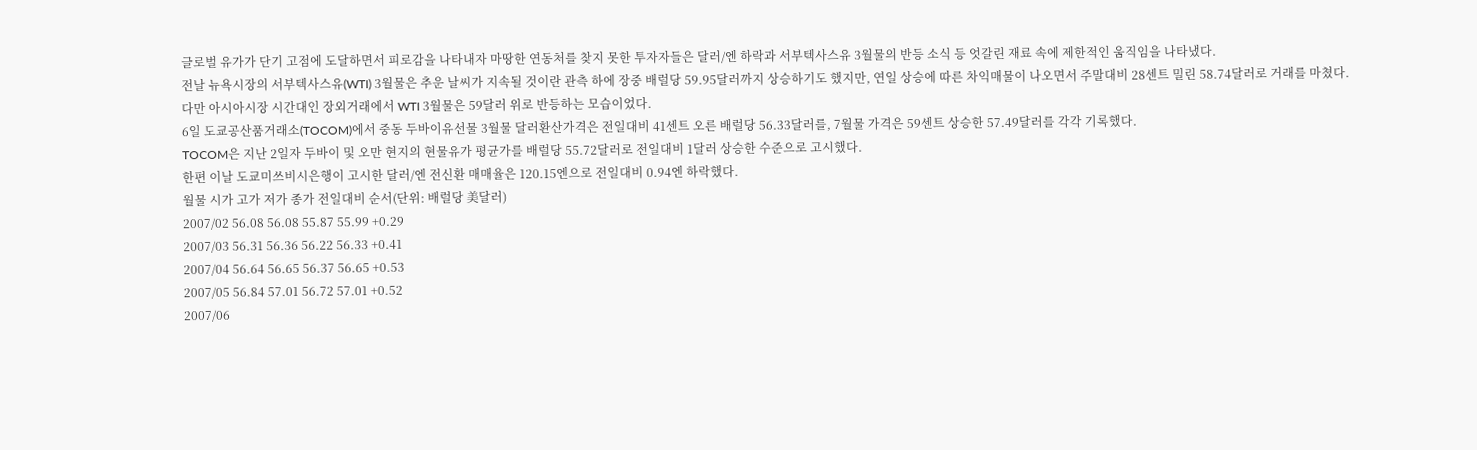글로벌 유가가 단기 고점에 도달하면서 피로감을 나타내자 마땅한 연동처를 찾지 못한 투자자들은 달러/엔 하락과 서부텍사스유 3월물의 반등 소식 등 엇갈린 재료 속에 제한적인 움직임을 나타냈다.
전날 뉴욕시장의 서부텍사스유(WTI) 3월물은 추운 날씨가 지속될 것이란 관측 하에 장중 배럴당 59.95달러까지 상승하기도 했지만, 연일 상승에 따른 차익매물이 나오면서 주말대비 28센트 밀린 58.74달러로 거래를 마쳤다.
다만 아시아시장 시간대인 장외거래에서 WTI 3월물은 59달러 위로 반등하는 모습이었다.
6일 도쿄공산품거래소(TOCOM)에서 중동 두바이유선물 3월물 달러환산가격은 전일대비 41센트 오른 배럴당 56.33달러를, 7월물 가격은 59센트 상승한 57.49달러를 각각 기록했다.
TOCOM은 지난 2일자 두바이 및 오만 현지의 현물유가 평균가를 배럴당 55.72달러로 전일대비 1달러 상승한 수준으로 고시했다.
한편 이날 도쿄미쓰비시은행이 고시한 달러/엔 전신환 매매율은 120.15엔으로 전일대비 0.94엔 하락했다.
월물 시가 고가 저가 종가 전일대비 순서(단위: 배럴당 美달러)
2007/02 56.08 56.08 55.87 55.99 +0.29
2007/03 56.31 56.36 56.22 56.33 +0.41
2007/04 56.64 56.65 56.37 56.65 +0.53
2007/05 56.84 57.01 56.72 57.01 +0.52
2007/06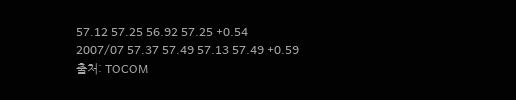57.12 57.25 56.92 57.25 +0.54
2007/07 57.37 57.49 57.13 57.49 +0.59
출처: TOCOM